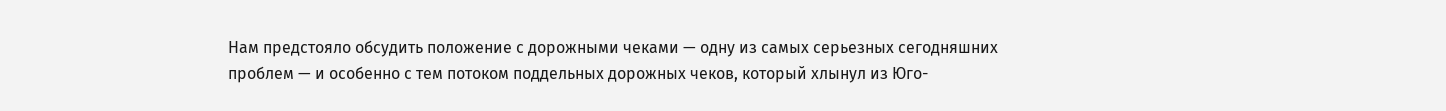Нам предстояло обсудить положение с дорожными чеками — одну из самых серьезных сегодняшних проблем — и особенно с тем потоком поддельных дорожных чеков, который хлынул из Юго-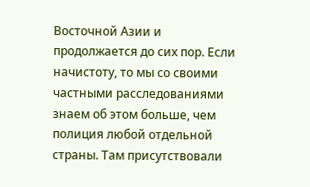Восточной Азии и продолжается до сих пор. Если начистоту, то мы со своими частными расследованиями знаем об этом больше, чем полиция любой отдельной страны. Там присутствовали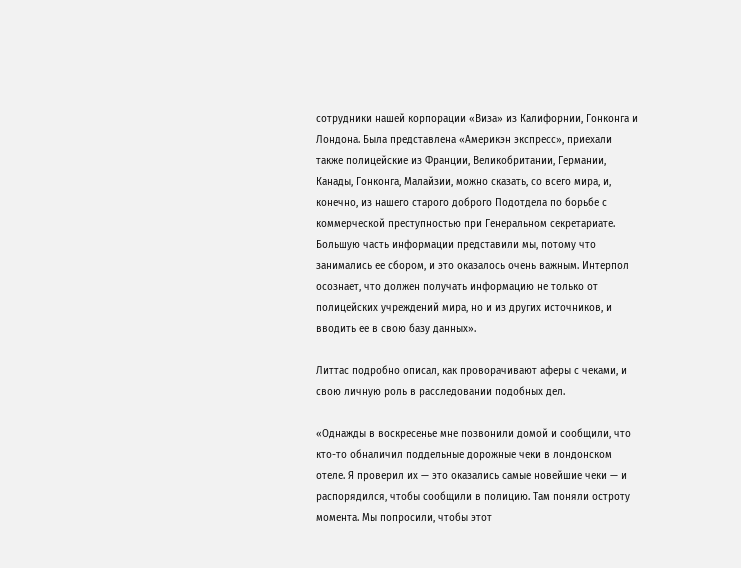сотрудники нашей корпорации «Виза» из Калифорнии, Гонконга и Лондона. Была представлена «Америкэн экспресс», приехали также полицейские из Франции, Великобритании, Германии, Канады, Гонконга, Малайзии, можно сказать, со всего мира, и, конечно, из нашего старого доброго Подотдела по борьбе с коммерческой преступностью при Генеральном секретариате. Большую часть информации представили мы, потому что занимались ее сбором, и это оказалось очень важным. Интерпол осознает, что должен получать информацию не только от полицейских учреждений мира, но и из других источников, и вводить ее в свою базу данных».

Литтас подробно описал, как проворачивают аферы с чеками, и свою личную роль в расследовании подобных дел.

«Однажды в воскресенье мне позвонили домой и сообщили, что кто-то обналичил поддельные дорожные чеки в лондонском отеле. Я проверил их — это оказались самые новейшие чеки — и распорядился, чтобы сообщили в полицию. Там поняли остроту момента. Мы попросили, чтобы этот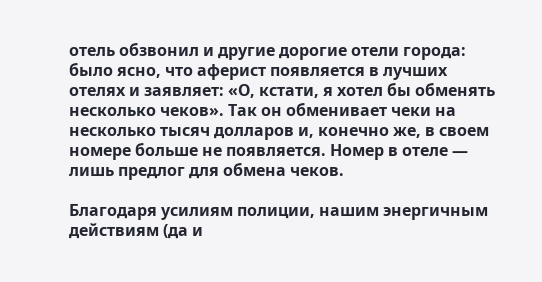отель обзвонил и другие дорогие отели города: было ясно, что аферист появляется в лучших отелях и заявляет: «О, кстати, я хотел бы обменять несколько чеков». Так он обменивает чеки на несколько тысяч долларов и, конечно же, в своем номере больше не появляется. Номер в отеле — лишь предлог для обмена чеков.

Благодаря усилиям полиции, нашим энергичным действиям (да и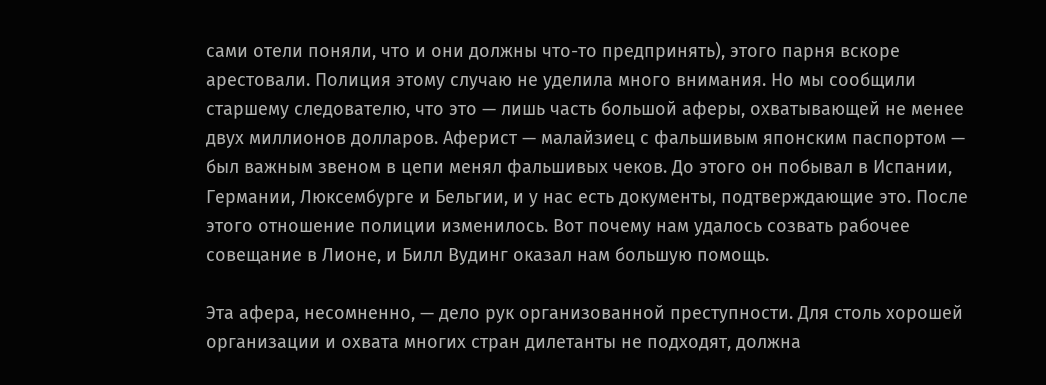сами отели поняли, что и они должны что-то предпринять), этого парня вскоре арестовали. Полиция этому случаю не уделила много внимания. Но мы сообщили старшему следователю, что это — лишь часть большой аферы, охватывающей не менее двух миллионов долларов. Аферист — малайзиец с фальшивым японским паспортом — был важным звеном в цепи менял фальшивых чеков. До этого он побывал в Испании, Германии, Люксембурге и Бельгии, и у нас есть документы, подтверждающие это. После этого отношение полиции изменилось. Вот почему нам удалось созвать рабочее совещание в Лионе, и Билл Вудинг оказал нам большую помощь.

Эта афера, несомненно, — дело рук организованной преступности. Для столь хорошей организации и охвата многих стран дилетанты не подходят, должна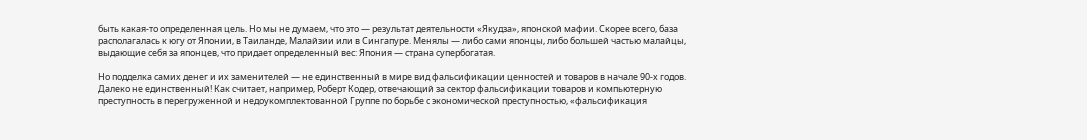быть какая-то определенная цель. Но мы не думаем, что это — результат деятельности «Якудза», японской мафии. Скорее всего, база располагалась к югу от Японии, в Таиланде, Малайзии или в Сингапуре. Менялы — либо сами японцы, либо большей частью малайцы, выдающие себя за японцев, что придает определенный вес: Япония — страна супербогатая.

Но подделка самих денег и их заменителей — не единственный в мире вид фальсификации ценностей и товаров в начале 90-х годов. Далеко не единственный! Как считает, например, Роберт Кодер, отвечающий за сектор фальсификации товаров и компьютерную преступность в перегруженной и недоукомплектованной Группе по борьбе с экономической преступностью, «фальсификация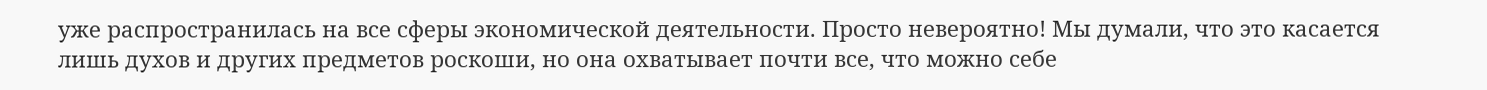уже распространилась на все сферы экономической деятельности. Просто невероятно! Мы думали, что это касается лишь духов и других предметов роскоши, но она охватывает почти все, что можно себе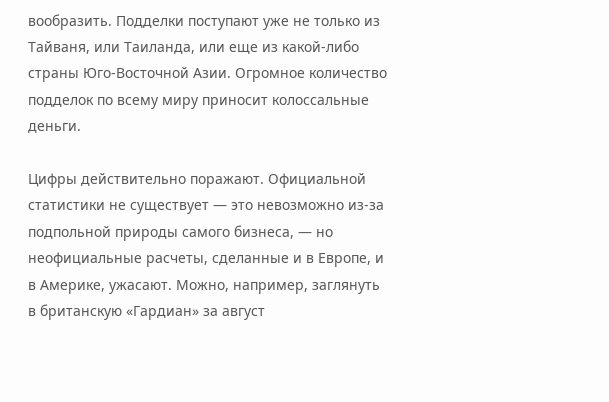вообразить. Подделки поступают уже не только из Тайваня, или Таиланда, или еще из какой-либо страны Юго-Восточной Азии. Огромное количество подделок по всему миру приносит колоссальные деньги.

Цифры действительно поражают. Официальной статистики не существует — это невозможно из-за подпольной природы самого бизнеса, — но неофициальные расчеты, сделанные и в Европе, и в Америке, ужасают. Можно, например, заглянуть в британскую «Гардиан» за август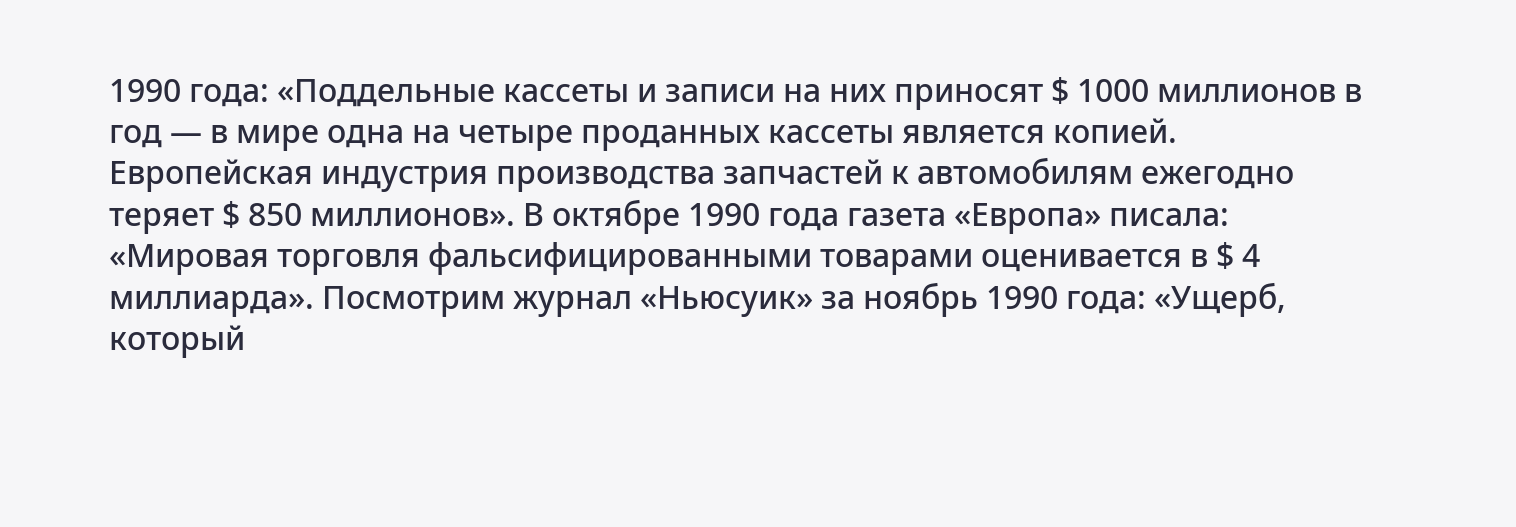1990 года: «Поддельные кассеты и записи на них приносят $ 1000 миллионов в год — в мире одна на четыре проданных кассеты является копией. Европейская индустрия производства запчастей к автомобилям ежегодно теряет $ 850 миллионов». В октябре 1990 года газета «Европа» писала: «Мировая торговля фальсифицированными товарами оценивается в $ 4 миллиарда». Посмотрим журнал «Ньюсуик» за ноябрь 1990 года: «Ущерб, который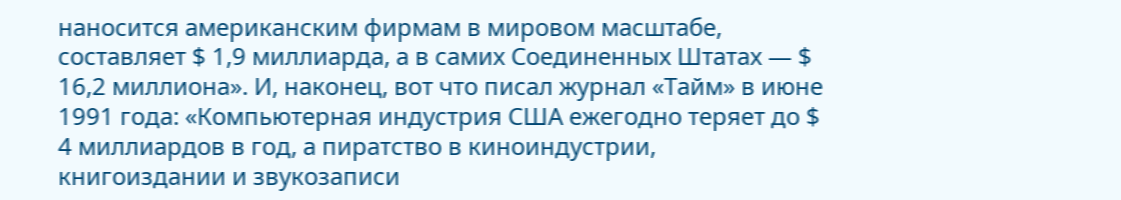наносится американским фирмам в мировом масштабе, составляет $ 1,9 миллиарда, а в самих Соединенных Штатах — $ 16,2 миллиона». И, наконец, вот что писал журнал «Тайм» в июне 1991 года: «Компьютерная индустрия США ежегодно теряет до $ 4 миллиардов в год, а пиратство в киноиндустрии, книгоиздании и звукозаписи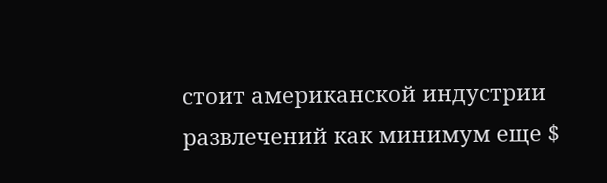стоит американской индустрии развлечений как минимум еще $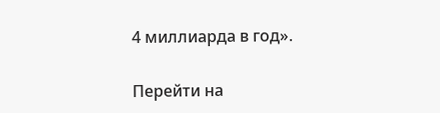4 миллиарда в год».

Перейти на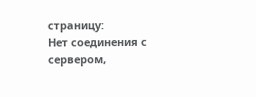страницу:
Нет соединения с сервером,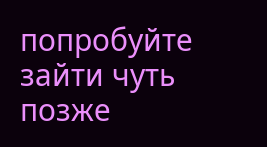попробуйте зайти чуть позже